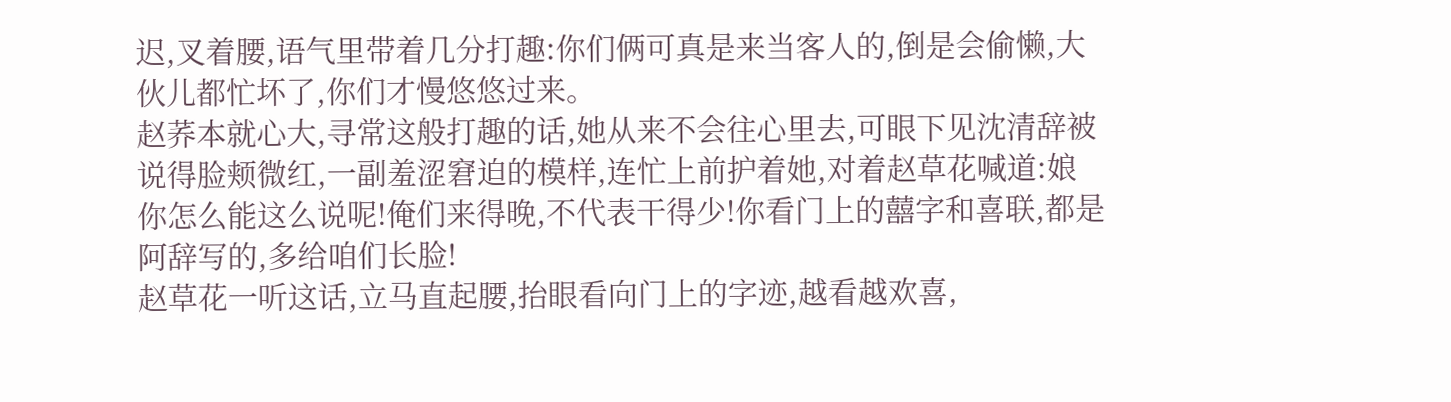迟,叉着腰,语气里带着几分打趣:你们俩可真是来当客人的,倒是会偷懒,大伙儿都忙坏了,你们才慢悠悠过来。
赵荞本就心大,寻常这般打趣的话,她从来不会往心里去,可眼下见沈清辞被说得脸颊微红,一副羞涩窘迫的模样,连忙上前护着她,对着赵草花喊道:娘你怎么能这么说呢!俺们来得晚,不代表干得少!你看门上的囍字和喜联,都是阿辞写的,多给咱们长脸!
赵草花一听这话,立马直起腰,抬眼看向门上的字迹,越看越欢喜,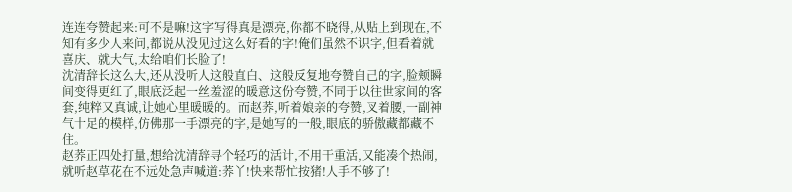连连夸赞起来:可不是嘛!这字写得真是漂亮,你都不晓得,从贴上到现在,不知有多少人来问,都说从没见过这么好看的字!俺们虽然不识字,但看着就喜庆、就大气,太给咱们长脸了!
沈清辞长这么大,还从没听人这般直白、这般反复地夸赞自己的字,脸颊瞬间变得更红了,眼底泛起一丝羞涩的暖意这份夸赞,不同于以往世家间的客套,纯粹又真诚,让她心里暖暖的。而赵荞,听着娘亲的夸赞,叉着腰,一副神气十足的模样,仿佛那一手漂亮的字,是她写的一般,眼底的骄傲藏都藏不住。
赵荞正四处打量,想给沈清辞寻个轻巧的活计,不用干重活,又能凑个热闹,就听赵草花在不远处急声喊道:荞丫!快来帮忙按猪!人手不够了!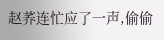赵荞连忙应了一声,偷偷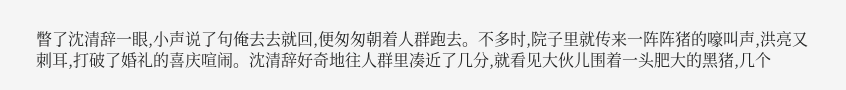瞥了沈清辞一眼,小声说了句俺去去就回,便匆匆朝着人群跑去。不多时,院子里就传来一阵阵猪的嚎叫声,洪亮又刺耳,打破了婚礼的喜庆喧闹。沈清辞好奇地往人群里凑近了几分,就看见大伙儿围着一头肥大的黑猪,几个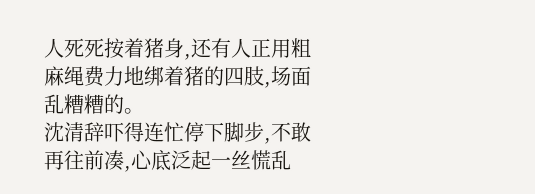人死死按着猪身,还有人正用粗麻绳费力地绑着猪的四肢,场面乱糟糟的。
沈清辞吓得连忙停下脚步,不敢再往前凑,心底泛起一丝慌乱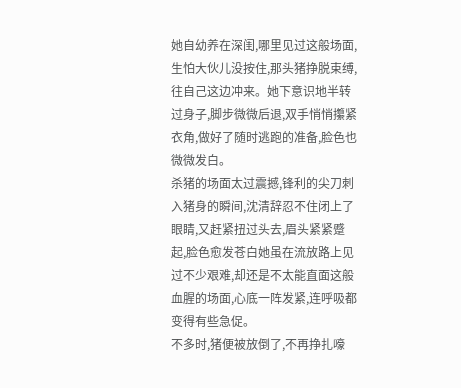她自幼养在深闺,哪里见过这般场面,生怕大伙儿没按住,那头猪挣脱束缚,往自己这边冲来。她下意识地半转过身子,脚步微微后退,双手悄悄攥紧衣角,做好了随时逃跑的准备,脸色也微微发白。
杀猪的场面太过震撼,锋利的尖刀刺入猪身的瞬间,沈清辞忍不住闭上了眼睛,又赶紧扭过头去,眉头紧紧蹙起,脸色愈发苍白她虽在流放路上见过不少艰难,却还是不太能直面这般血腥的场面,心底一阵发紧,连呼吸都变得有些急促。
不多时,猪便被放倒了,不再挣扎嚎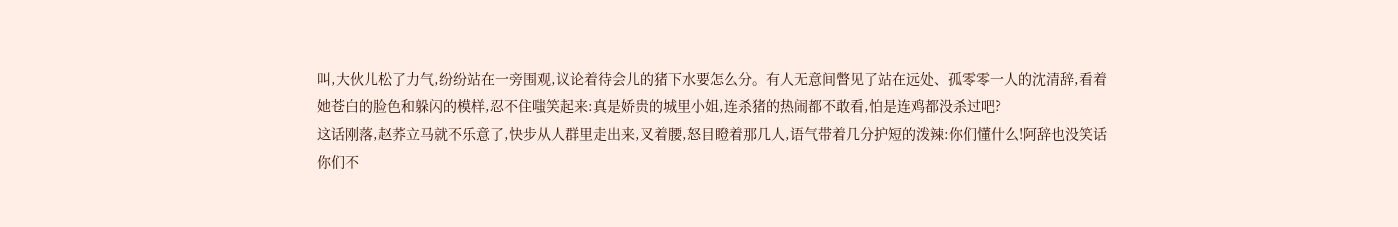叫,大伙儿松了力气,纷纷站在一旁围观,议论着待会儿的猪下水要怎么分。有人无意间瞥见了站在远处、孤零零一人的沈清辞,看着她苍白的脸色和躲闪的模样,忍不住嗤笑起来:真是娇贵的城里小姐,连杀猪的热闹都不敢看,怕是连鸡都没杀过吧?
这话刚落,赵荞立马就不乐意了,快步从人群里走出来,叉着腰,怒目瞪着那几人,语气带着几分护短的泼辣:你们懂什么!阿辞也没笑话你们不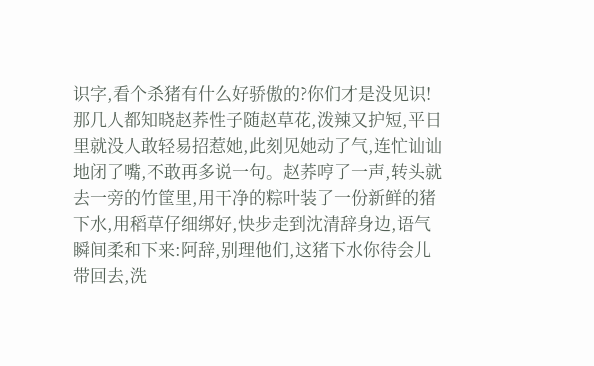识字,看个杀猪有什么好骄傲的?你们才是没见识!
那几人都知晓赵荞性子随赵草花,泼辣又护短,平日里就没人敢轻易招惹她,此刻见她动了气,连忙讪讪地闭了嘴,不敢再多说一句。赵荞哼了一声,转头就去一旁的竹筐里,用干净的粽叶装了一份新鲜的猪下水,用稻草仔细绑好,快步走到沈清辞身边,语气瞬间柔和下来:阿辞,别理他们,这猪下水你待会儿带回去,洗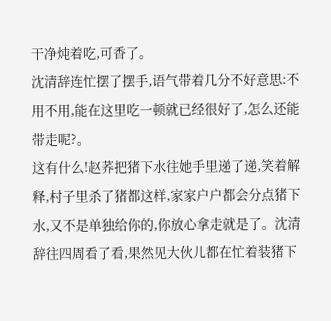干净炖着吃,可香了。
沈清辞连忙摆了摆手,语气带着几分不好意思:不用不用,能在这里吃一顿就已经很好了,怎么还能带走呢?。
这有什么!赵荞把猪下水往她手里递了递,笑着解释,村子里杀了猪都这样,家家户户都会分点猪下水,又不是单独给你的,你放心拿走就是了。沈清辞往四周看了看,果然见大伙儿都在忙着装猪下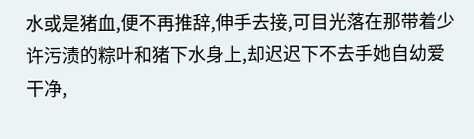水或是猪血,便不再推辞,伸手去接,可目光落在那带着少许污渍的粽叶和猪下水身上,却迟迟下不去手她自幼爱干净,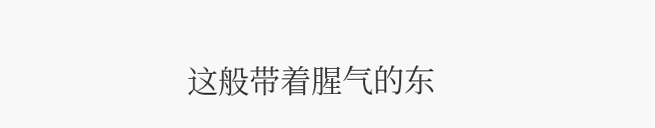这般带着腥气的东